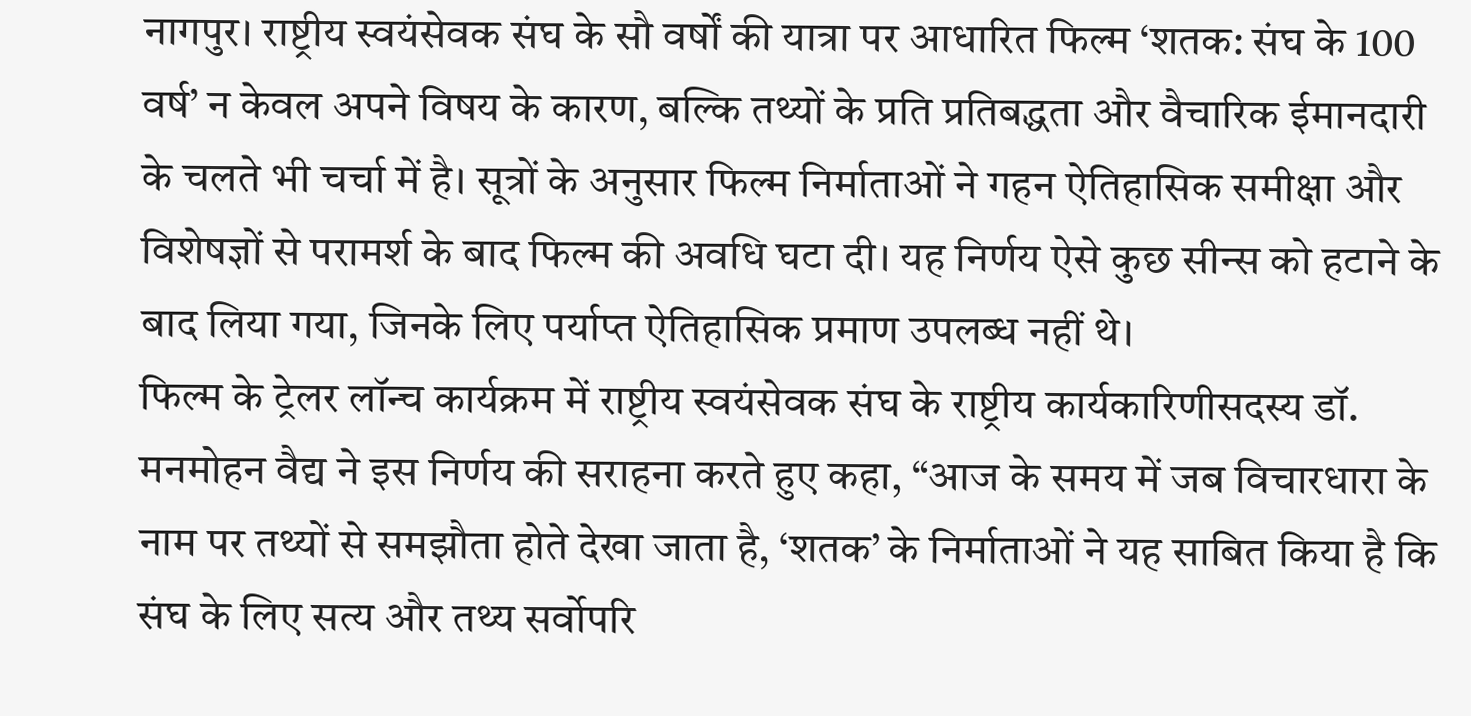नागपुर। राष्ट्रीय स्वयंसेवक संघ के सौ वर्षों की यात्रा पर आधारित फिल्म ‘शतक: संघ के 100 वर्ष’ न केवल अपने विषय के कारण, बल्कि तथ्यों के प्रति प्रतिबद्धता और वैचारिक ईमानदारी के चलते भी चर्चा में है। सूत्रों के अनुसार फिल्म निर्माताओं ने गहन ऐतिहासिक समीक्षा और विशेषज्ञों से परामर्श के बाद फिल्म की अवधि घटा दी। यह निर्णय ऐसे कुछ सीन्स को हटाने के बाद लिया गया, जिनके लिए पर्याप्त ऐतिहासिक प्रमाण उपलब्ध नहीं थे।
फिल्म के ट्रेलर लॉन्च कार्यक्रम में राष्ट्रीय स्वयंसेवक संघ के राष्ट्रीय कार्यकारिणीसदस्य डॉ. मनमोहन वैद्य ने इस निर्णय की सराहना करते हुए कहा, “आज के समय में जब विचारधारा के नाम पर तथ्यों से समझौता होते देखा जाता है, ‘शतक’ के निर्माताओं ने यह साबित किया है कि संघ के लिए सत्य और तथ्य सर्वोपरि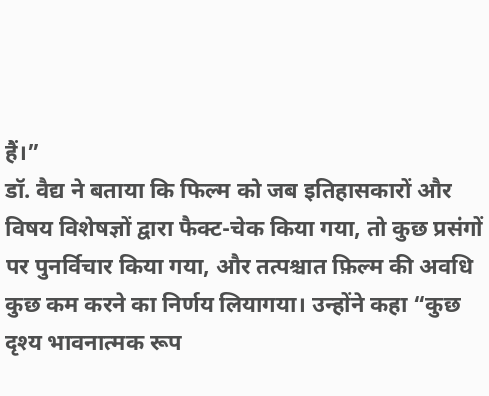हैं।”
डॉ. वैद्य ने बताया कि फिल्म को जब इतिहासकारों और विषय विशेषज्ञों द्वारा फैक्ट-चेक किया गया, तो कुछ प्रसंगों पर पुनर्विचार किया गया, और तत्पश्चात फ़िल्म की अवधि कुछ कम करने का निर्णय लियागया। उन्होंने कहा “कुछ दृश्य भावनात्मक रूप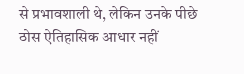से प्रभावशाली थे, लेकिन उनके पीछे ठोस ऐतिहासिक आधार नहीं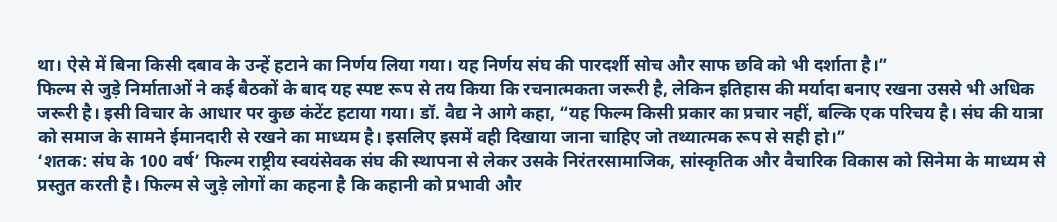था। ऐसे में बिना किसी दबाव के उन्हें हटाने का निर्णय लिया गया। यह निर्णय संघ की पारदर्शी सोच और साफ छवि को भी दर्शाता है।”
फिल्म से जुड़े निर्माताओं ने कई बैठकों के बाद यह स्पष्ट रूप से तय किया कि रचनात्मकता जरूरी है, लेकिन इतिहास की मर्यादा बनाए रखना उससे भी अधिक जरूरी है। इसी विचार के आधार पर कुछ कंटेंट हटाया गया। डॉ. वैद्य ने आगे कहा, “यह फिल्म किसी प्रकार का प्रचार नहीं, बल्कि एक परिचय है। संघ की यात्रा को समाज के सामने ईमानदारी से रखने का माध्यम है। इसलिए इसमें वही दिखाया जाना चाहिए जो तथ्यात्मक रूप से सही हो।”
‘शतक: संघ के 100 वर्ष’ फिल्म राष्ट्रीय स्वयंसेवक संघ की स्थापना से लेकर उसके निरंतरसामाजिक, सांस्कृतिक और वैचारिक विकास को सिनेमा के माध्यम से प्रस्तुत करती है। फिल्म से जुड़े लोगों का कहना है कि कहानी को प्रभावी और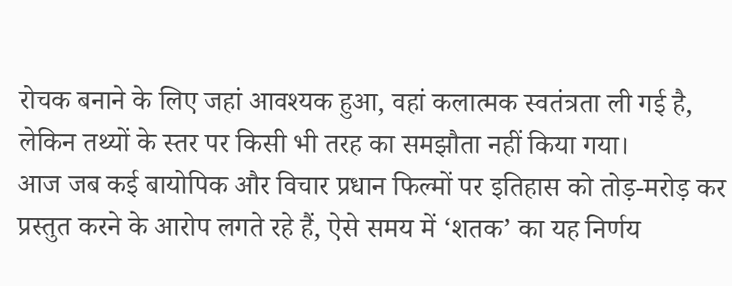रोचक बनाने के लिए जहां आवश्यक हुआ, वहां कलात्मक स्वतंत्रता ली गई है, लेकिन तथ्यों के स्तर पर किसी भी तरह का समझौता नहीं किया गया।
आज जब कई बायोपिक और विचार प्रधान फिल्मों पर इतिहास को तोड़-मरोड़ कर प्रस्तुत करने के आरोप लगते रहे हैं, ऐसे समय में ‘शतक’ का यह निर्णय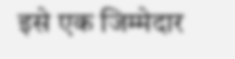इसे एक जिम्मेदार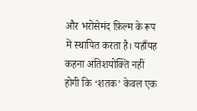और भरोसेमंद फ़िल्म के रूप में स्थापित करता है। यहाँयह कहना अतिशयोक्ति नहीं होगी कि ‘शतक’ केवल एक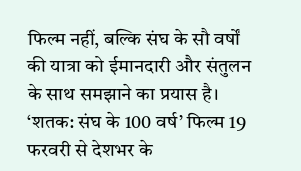फिल्म नहीं, बल्कि संघ के सौ वर्षों की यात्रा को ईमानदारी और संतुलन के साथ समझाने का प्रयास है।
‘शतक: संघ के 100 वर्ष’ फिल्म 19 फरवरी से देशभर के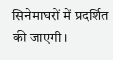सिनेमाघरों में प्रदर्शित की जाएगी।